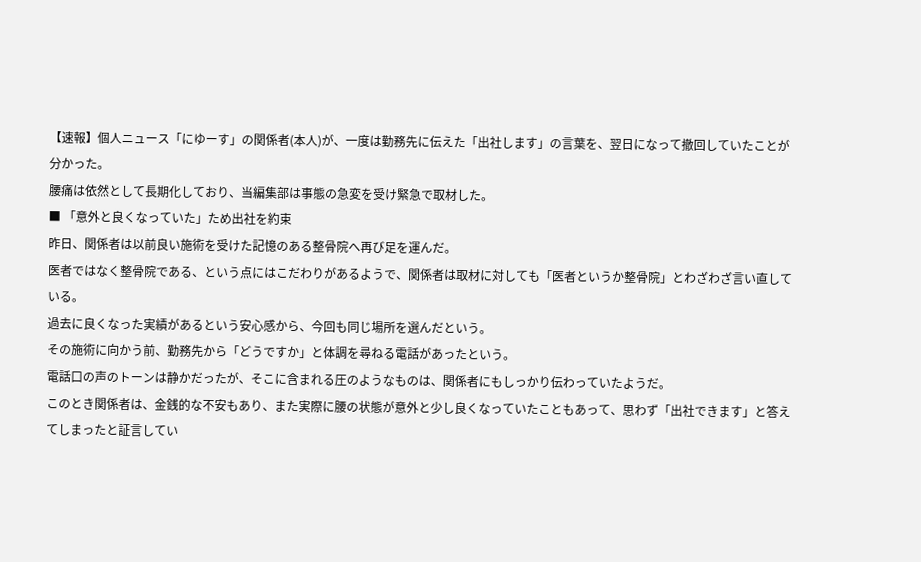【速報】個人ニュース「にゆーす」の関係者(本人)が、一度は勤務先に伝えた「出社します」の言葉を、翌日になって撤回していたことが分かった。
腰痛は依然として長期化しており、当編集部は事態の急変を受け緊急で取材した。
■ 「意外と良くなっていた」ため出社を約束
昨日、関係者は以前良い施術を受けた記憶のある整骨院へ再び足を運んだ。
医者ではなく整骨院である、という点にはこだわりがあるようで、関係者は取材に対しても「医者というか整骨院」とわざわざ言い直している。
過去に良くなった実績があるという安心感から、今回も同じ場所を選んだという。
その施術に向かう前、勤務先から「どうですか」と体調を尋ねる電話があったという。
電話口の声のトーンは静かだったが、そこに含まれる圧のようなものは、関係者にもしっかり伝わっていたようだ。
このとき関係者は、金銭的な不安もあり、また実際に腰の状態が意外と少し良くなっていたこともあって、思わず「出社できます」と答えてしまったと証言してい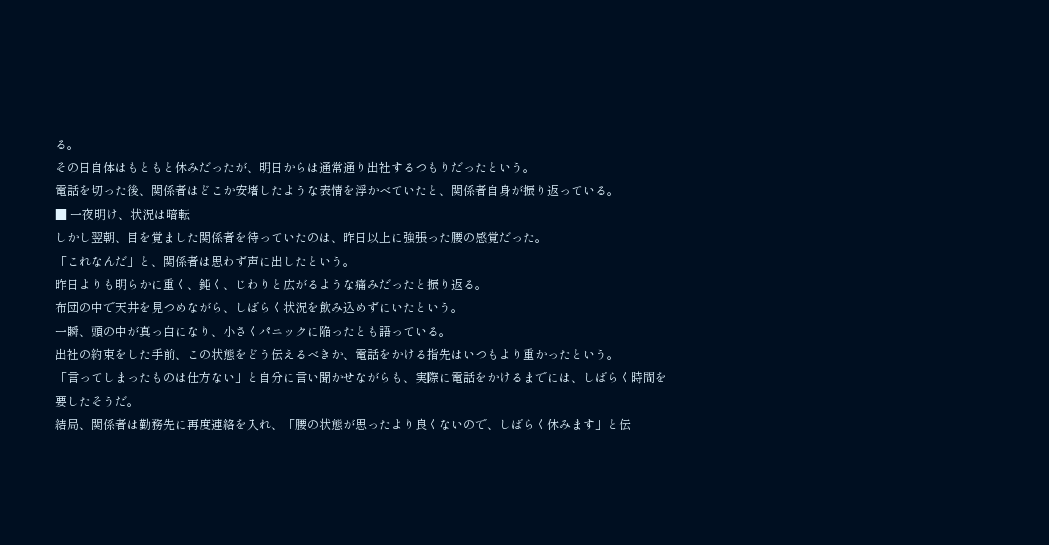る。
その日自体はもともと休みだったが、明日からは通常通り出社するつもりだったという。
電話を切った後、関係者はどこか安堵したような表情を浮かべていたと、関係者自身が振り返っている。
■ 一夜明け、状況は暗転
しかし翌朝、目を覚ました関係者を待っていたのは、昨日以上に強張った腰の感覚だった。
「これなんだ」と、関係者は思わず声に出したという。
昨日よりも明らかに重く、鈍く、じわりと広がるような痛みだったと振り返る。
布団の中で天井を見つめながら、しばらく状況を飲み込めずにいたという。
一瞬、頭の中が真っ白になり、小さくパニックに陥ったとも語っている。
出社の約束をした手前、この状態をどう伝えるべきか、電話をかける指先はいつもより重かったという。
「言ってしまったものは仕方ない」と自分に言い聞かせながらも、実際に電話をかけるまでには、しばらく時間を要したそうだ。
結局、関係者は勤務先に再度連絡を入れ、「腰の状態が思ったより良くないので、しばらく休みます」と伝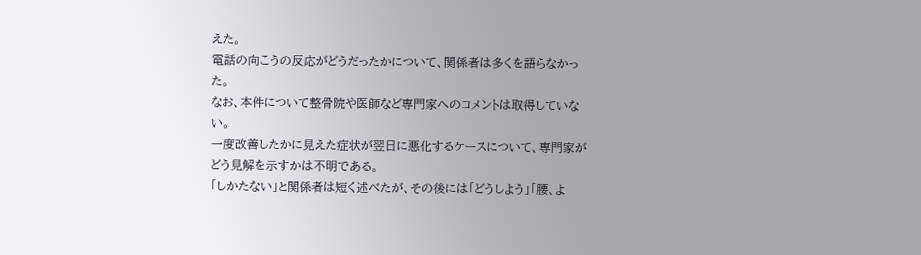えた。
電話の向こうの反応がどうだったかについて、関係者は多くを語らなかった。
なお、本件について整骨院や医師など専門家へのコメントは取得していない。
一度改善したかに見えた症状が翌日に悪化するケースについて、専門家がどう見解を示すかは不明である。
「しかたない」と関係者は短く述べたが、その後には「どうしよう」「腰、よ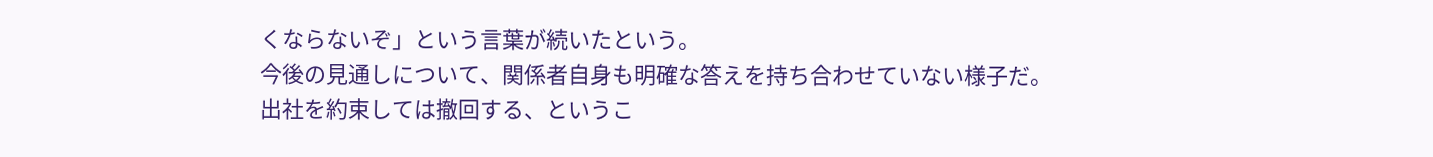くならないぞ」という言葉が続いたという。
今後の見通しについて、関係者自身も明確な答えを持ち合わせていない様子だ。
出社を約束しては撤回する、というこ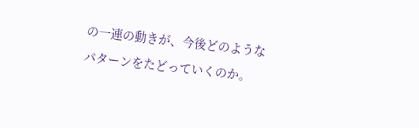の一連の動きが、今後どのようなパターンをたどっていくのか。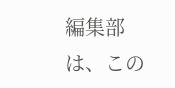編集部は、この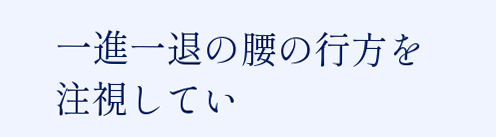一進一退の腰の行方を注視してい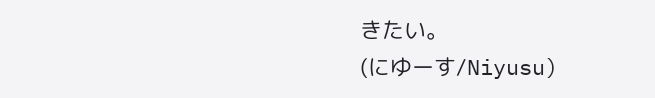きたい。
(にゆーす/Niyusu)